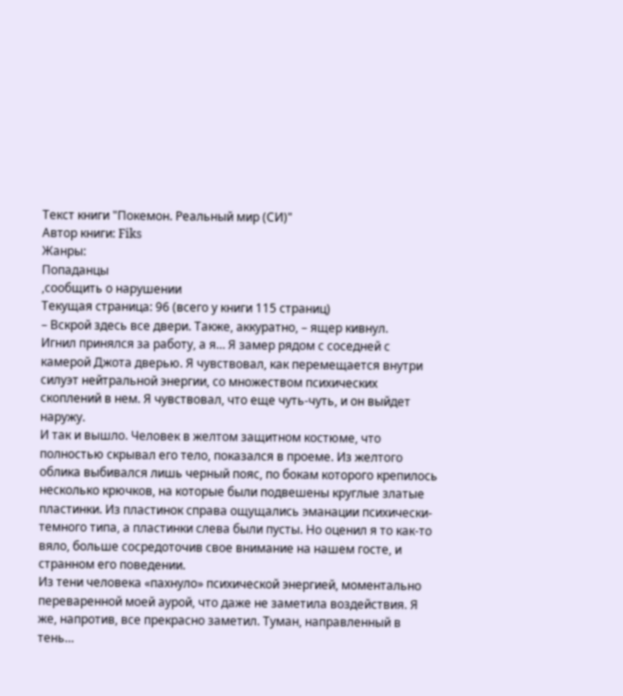Текст книги "Покемон. Реальный мир (СИ)"
Автор книги: Fiks
Жанры:
Попаданцы
,сообщить о нарушении
Текущая страница: 96 (всего у книги 115 страниц)
– Вскрой здесь все двери. Также, аккуратно, – ящер кивнул.
Игнил принялся за работу, а я… Я замер рядом с соседней с камерой Джота дверью. Я чувствовал, как перемещается внутри силуэт нейтральной энергии, со множеством психических скоплений в нем. Я чувствовал, что еще чуть-чуть, и он выйдет наружу.
И так и вышло. Человек в желтом защитном костюме, что полностью скрывал его тело, показался в проеме. Из желтого облика выбивался лишь черный пояс, по бокам которого крепилось несколько крючков, на которые были подвешены круглые златые пластинки. Из пластинок справа ощущались эманации психически-темного типа, а пластинки слева были пусты. Но оценил я то как-то вяло, больше сосредоточив свое внимание на нашем госте, и странном его поведении.
Из тени человека «пахнуло» психической энергией, моментально переваренной моей аурой, что даже не заметила воздействия. Я же, напротив, все прекрасно заметил. Туман, направленный в тень…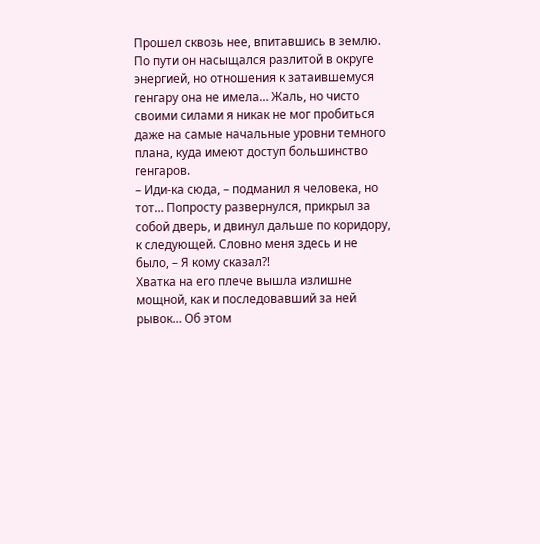Прошел сквозь нее, впитавшись в землю. По пути он насыщался разлитой в округе энергией, но отношения к затаившемуся генгару она не имела… Жаль, но чисто своими силами я никак не мог пробиться даже на самые начальные уровни темного плана, куда имеют доступ большинство генгаров.
– Иди-ка сюда, – подманил я человека, но тот… Попросту развернулся, прикрыл за собой дверь, и двинул дальше по коридору, к следующей. Словно меня здесь и не было, – Я кому сказал⁈
Хватка на его плече вышла излишне мощной, как и последовавший за ней рывок… Об этом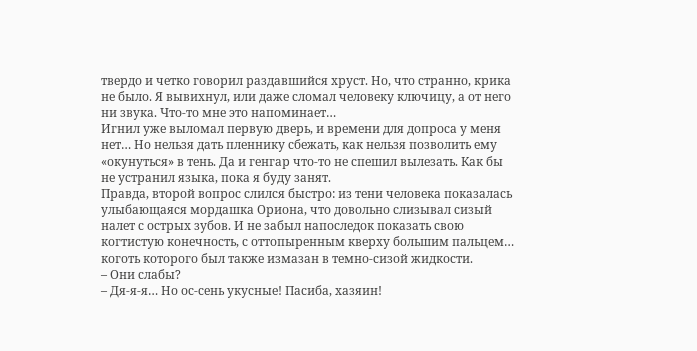твердо и четко говорил раздавшийся хруст. Но, что странно, крика не было. Я вывихнул, или даже сломал человеку ключицу, а от него ни звука. Что-то мне это напоминает…
Игнил уже выломал первую дверь, и времени для допроса у меня нет… Но нельзя дать пленнику сбежать, как нельзя позволить ему «окунуться» в тень. Да и генгар что-то не спешил вылезать. Как бы не устранил языка, пока я буду занят.
Правда, второй вопрос слился быстро: из тени человека показалась улыбающаяся мордашка Ориона, что довольно слизывал сизый налет с острых зубов. И не забыл напоследок показать свою когтистую конечность, с оттопыренным кверху большим пальцем… коготь которого был также измазан в темно-сизой жидкости.
– Они слабы?
– Дя-я-я… Но ос-сень укусные! Пасиба, хазяин!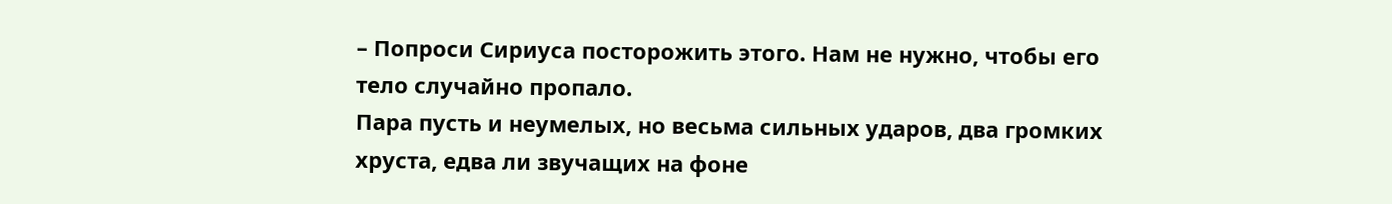– Попроси Сириуса посторожить этого. Нам не нужно, чтобы его тело случайно пропало.
Пара пусть и неумелых, но весьма сильных ударов, два громких хруста, едва ли звучащих на фоне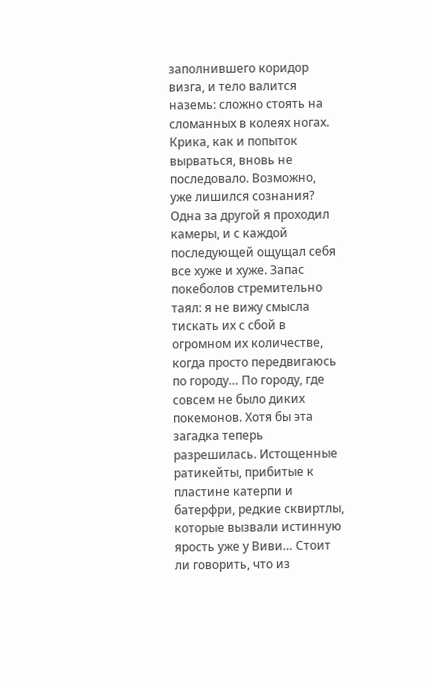заполнившего коридор визга, и тело валится наземь: сложно стоять на сломанных в колеях ногах. Крика, как и попыток вырваться, вновь не последовало. Возможно, уже лишился сознания?
Одна за другой я проходил камеры, и с каждой последующей ощущал себя все хуже и хуже. Запас покеболов стремительно таял: я не вижу смысла тискать их с сбой в огромном их количестве, когда просто передвигаюсь по городу… По городу, где совсем не было диких покемонов. Хотя бы эта загадка теперь разрешилась. Истощенные ратикейты, прибитые к пластине катерпи и батерфри, редкие сквиртлы, которые вызвали истинную ярость уже у Виви… Стоит ли говорить, что из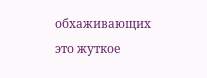обхаживающих это жуткое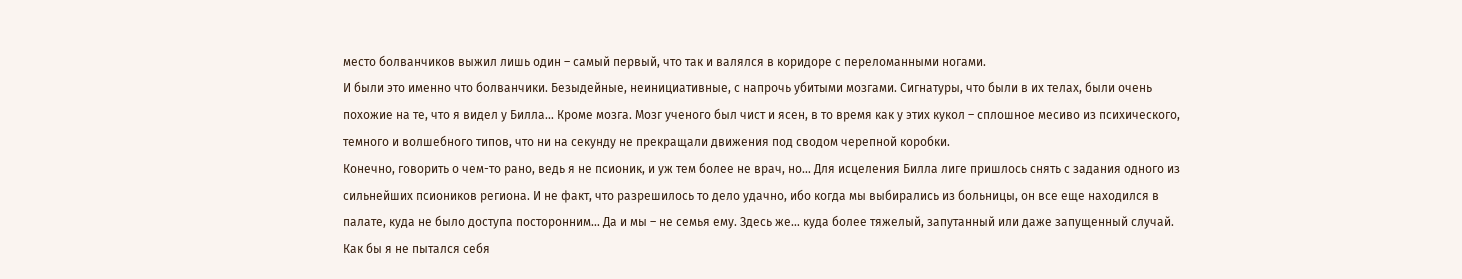место болванчиков выжил лишь один – самый первый, что так и валялся в коридоре с переломанными ногами.
И были это именно что болванчики. Безыдейные, неинициативные, с напрочь убитыми мозгами. Сигнатуры, что были в их телах, были очень похожие на те, что я видел у Билла… Кроме мозга. Мозг ученого был чист и ясен, в то время как у этих кукол – сплошное месиво из психического, темного и волшебного типов, что ни на секунду не прекращали движения под сводом черепной коробки.
Конечно, говорить о чем-то рано, ведь я не псионик, и уж тем более не врач, но… Для исцеления Билла лиге пришлось снять с задания одного из сильнейших псиоников региона. И не факт, что разрешилось то дело удачно, ибо когда мы выбирались из больницы, он все еще находился в палате, куда не было доступа посторонним… Да и мы – не семья ему. Здесь же… куда более тяжелый, запутанный или даже запущенный случай.
Как бы я не пытался себя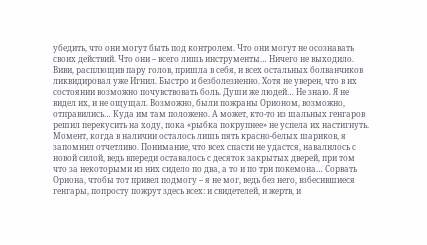убедить, что они могут быть под контролем. Что они могут не осознавать своих действий. Что они – всего лишь инструменты… Ничего не выходило. Виви, расплющив пару голов, пришла в себя, и всех остальных болванчиков ликвидировал уже Игнил. Быстро и безболезненно. Хотя не уверен, что в их состоянии возможно почувствовать боль. Души же людей… Не знаю. Я не видел их, и не ощущал. Возможно, были пожраны Орионом, возможно, отправились… Куда им там положено. А может, кто-то из шальных генгаров решил перекусить на ходу, пока «рыбка покрупнее» не успела их настигнуть.
Момент, когда в наличии осталось лишь пять красно-белых шариков, я запомнил отчетливо. Понимание, что всех спасти не удастся, навалилось с новой силой, ведь впереди оставалось с десяток закрытых дверей, при том что за некоторыми из них сидело по два, а то и по три покемона… Сорвать Ориона, чтобы тот привел подмогу – я не мог, ведь без него, взбесившиеся генгары, попросту пожрут здесь всех: и свидетелей, и жертв, и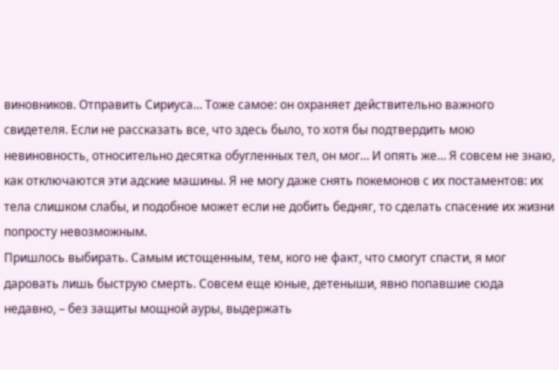виновников. Отправить Сириуса… Тоже самое: он охраняет действительно важного свидетеля. Если не рассказать все, что здесь было, то хотя бы подтвердить мою невиновность, относительно десятка обугленных тел, он мог… И опять же… Я совсем не знаю, как отключаются эти адские машины. Я не могу даже снять покемонов с их постаментов: их тела слишком слабы, и подобное может если не добить бедняг, то сделать спасение их жизни попросту невозможным.
Пришлось выбирать. Самым истощенным, тем, кого не факт, что смогут спасти, я мог даровать лишь быструю смерть. Совсем еще юные, детеныши, явно попавшие сюда недавно, – без защиты мощной ауры, выдержать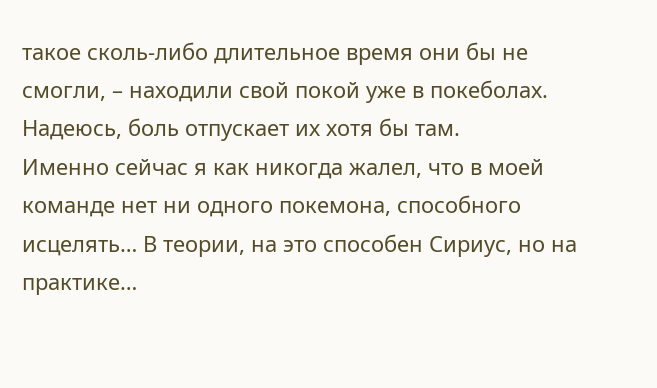такое сколь-либо длительное время они бы не смогли, – находили свой покой уже в покеболах. Надеюсь, боль отпускает их хотя бы там.
Именно сейчас я как никогда жалел, что в моей команде нет ни одного покемона, способного исцелять… В теории, на это способен Сириус, но на практике…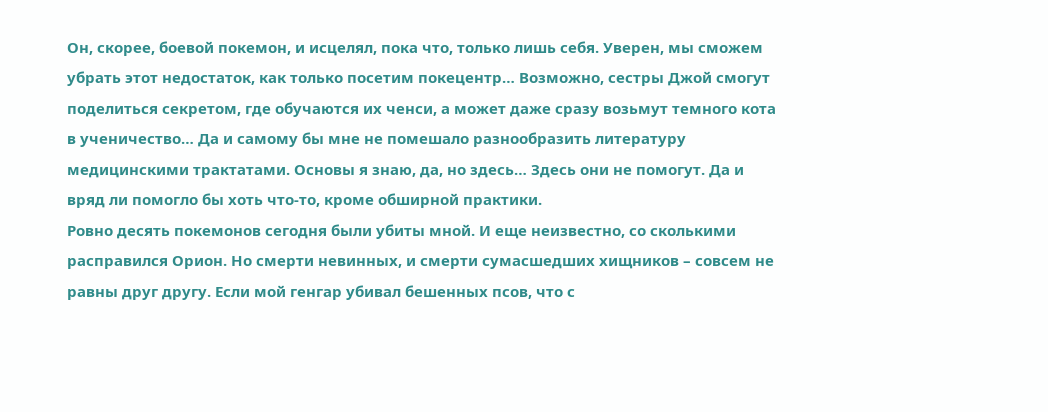Он, скорее, боевой покемон, и исцелял, пока что, только лишь себя. Уверен, мы сможем убрать этот недостаток, как только посетим покецентр… Возможно, сестры Джой смогут поделиться секретом, где обучаются их ченси, а может даже сразу возьмут темного кота в ученичество… Да и самому бы мне не помешало разнообразить литературу медицинскими трактатами. Основы я знаю, да, но здесь… Здесь они не помогут. Да и вряд ли помогло бы хоть что-то, кроме обширной практики.
Ровно десять покемонов сегодня были убиты мной. И еще неизвестно, со сколькими расправился Орион. Но смерти невинных, и смерти сумасшедших хищников – совсем не равны друг другу. Если мой генгар убивал бешенных псов, что с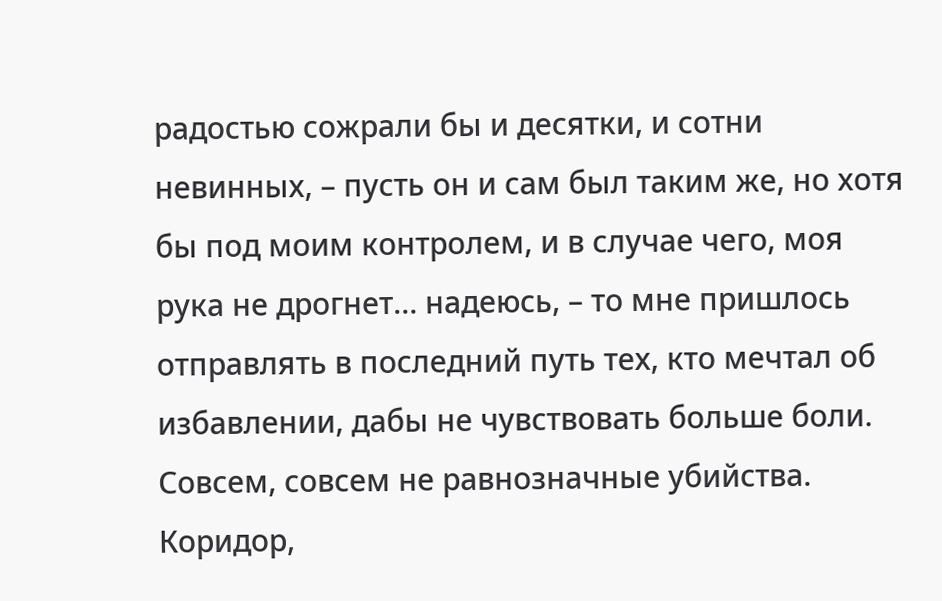радостью сожрали бы и десятки, и сотни невинных, – пусть он и сам был таким же, но хотя бы под моим контролем, и в случае чего, моя рука не дрогнет… надеюсь, – то мне пришлось отправлять в последний путь тех, кто мечтал об избавлении, дабы не чувствовать больше боли. Совсем, совсем не равнозначные убийства.
Коридор,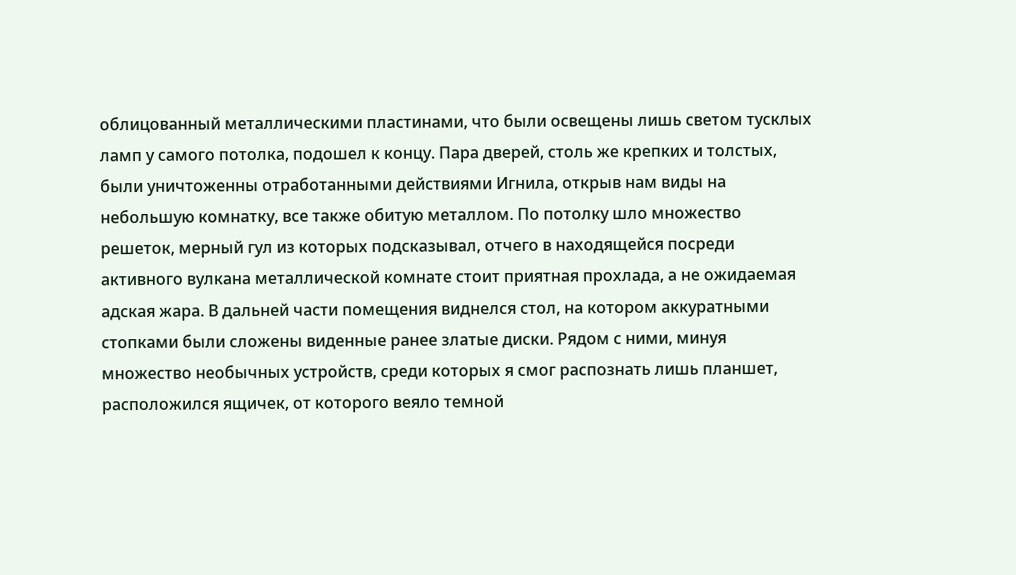облицованный металлическими пластинами, что были освещены лишь светом тусклых ламп у самого потолка, подошел к концу. Пара дверей, столь же крепких и толстых, были уничтоженны отработанными действиями Игнила, открыв нам виды на небольшую комнатку, все также обитую металлом. По потолку шло множество решеток, мерный гул из которых подсказывал, отчего в находящейся посреди активного вулкана металлической комнате стоит приятная прохлада, а не ожидаемая адская жара. В дальней части помещения виднелся стол, на котором аккуратными стопками были сложены виденные ранее златые диски. Рядом с ними, минуя множество необычных устройств, среди которых я смог распознать лишь планшет, расположился ящичек, от которого веяло темной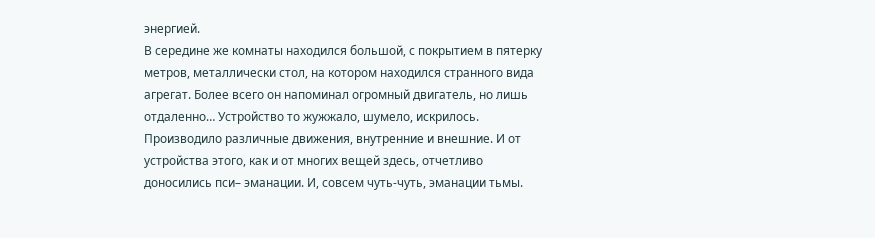энергией.
В середине же комнаты находился большой, с покрытием в пятерку метров, металлически стол, на котором находился странного вида агрегат. Более всего он напоминал огромный двигатель, но лишь отдаленно… Устройство то жужжало, шумело, искрилось. Производило различные движения, внутренние и внешние. И от устройства этого, как и от многих вещей здесь, отчетливо доносились пси– эманации. И, совсем чуть-чуть, эманации тьмы.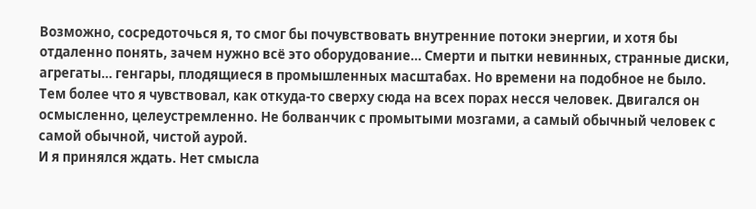Возможно, сосредоточься я, то смог бы почувствовать внутренние потоки энергии, и хотя бы отдаленно понять, зачем нужно всё это оборудование… Смерти и пытки невинных, странные диски, агрегаты… генгары, плодящиеся в промышленных масштабах. Но времени на подобное не было. Тем более что я чувствовал, как откуда-то сверху сюда на всех порах несся человек. Двигался он осмысленно, целеустремленно. Не болванчик с промытыми мозгами, а самый обычный человек с самой обычной, чистой аурой.
И я принялся ждать. Нет смысла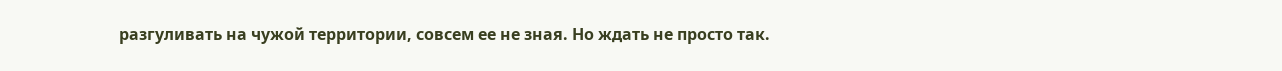разгуливать на чужой территории, совсем ее не зная. Но ждать не просто так.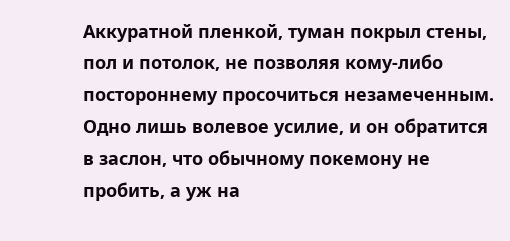Аккуратной пленкой, туман покрыл стены, пол и потолок, не позволяя кому-либо постороннему просочиться незамеченным. Одно лишь волевое усилие, и он обратится в заслон, что обычному покемону не пробить, а уж на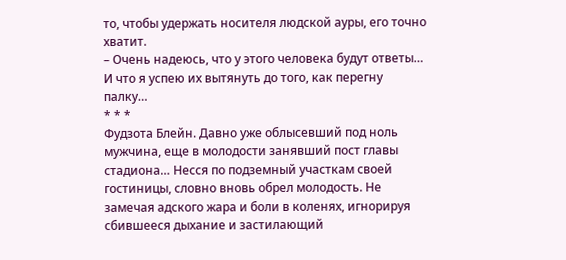то, чтобы удержать носителя людской ауры, его точно хватит.
– Очень надеюсь, что у этого человека будут ответы… И что я успею их вытянуть до того, как перегну палку…
* * *
Фудзота Блейн. Давно уже облысевший под ноль мужчина, еще в молодости занявший пост главы стадиона… Несся по подземный участкам своей гостиницы, словно вновь обрел молодость. Не замечая адского жара и боли в коленях, игнорируя сбившееся дыхание и застилающий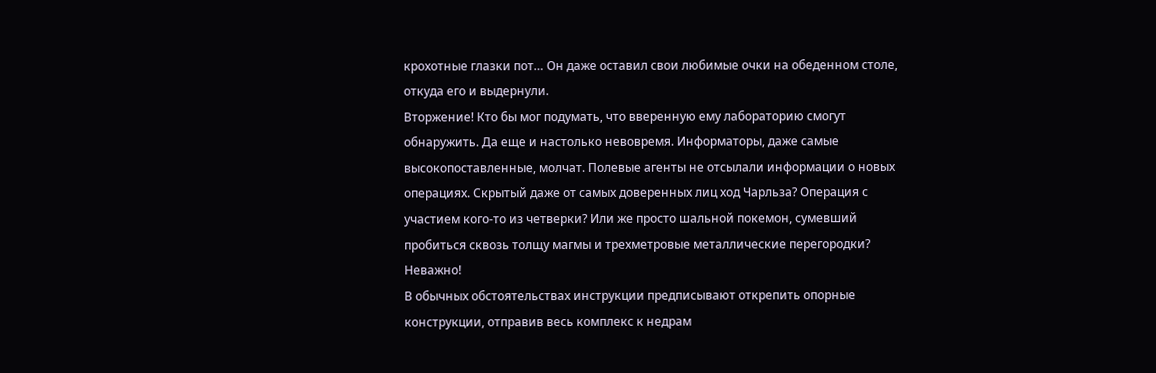крохотные глазки пот… Он даже оставил свои любимые очки на обеденном столе, откуда его и выдернули.
Вторжение! Кто бы мог подумать, что вверенную ему лабораторию смогут обнаружить. Да еще и настолько невовремя. Информаторы, даже самые высокопоставленные, молчат. Полевые агенты не отсылали информации о новых операциях. Скрытый даже от самых доверенных лиц ход Чарльза? Операция с участием кого-то из четверки? Или же просто шальной покемон, сумевший пробиться сквозь толщу магмы и трехметровые металлические перегородки? Неважно!
В обычных обстоятельствах инструкции предписывают открепить опорные конструкции, отправив весь комплекс к недрам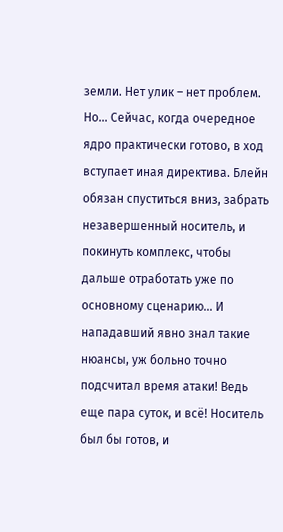земли. Нет улик – нет проблем. Но… Сейчас, когда очередное ядро практически готово, в ход вступает иная директива. Блейн обязан спуститься вниз, забрать незавершенный носитель, и покинуть комплекс, чтобы дальше отработать уже по основному сценарию… И нападавший явно знал такие нюансы, уж больно точно подсчитал время атаки! Ведь еще пара суток, и всё! Носитель был бы готов, и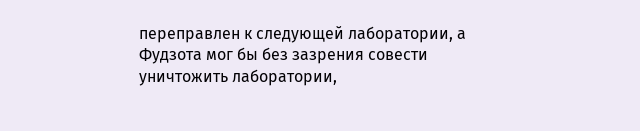переправлен к следующей лаборатории, а Фудзота мог бы без зазрения совести уничтожить лаборатории,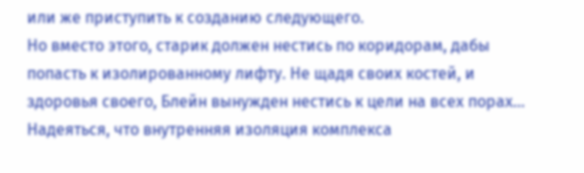или же приступить к созданию следующего.
Но вместо этого, старик должен нестись по коридорам, дабы попасть к изолированному лифту. Не щадя своих костей, и здоровья своего, Блейн вынужден нестись к цели на всех порах… Надеяться, что внутренняя изоляция комплекса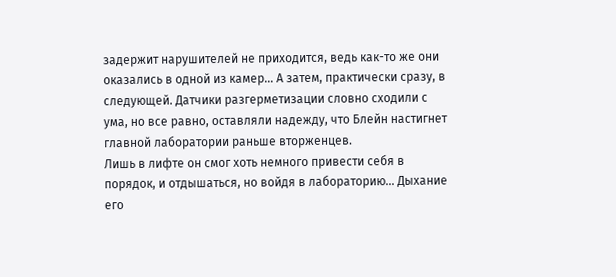задержит нарушителей не приходится, ведь как-то же они оказались в одной из камер… А затем, практически сразу, в следующей. Датчики разгерметизации словно сходили с ума, но все равно, оставляли надежду, что Блейн настигнет главной лаборатории раньше вторженцев.
Лишь в лифте он смог хоть немного привести себя в порядок, и отдышаться, но войдя в лабораторию… Дыхание его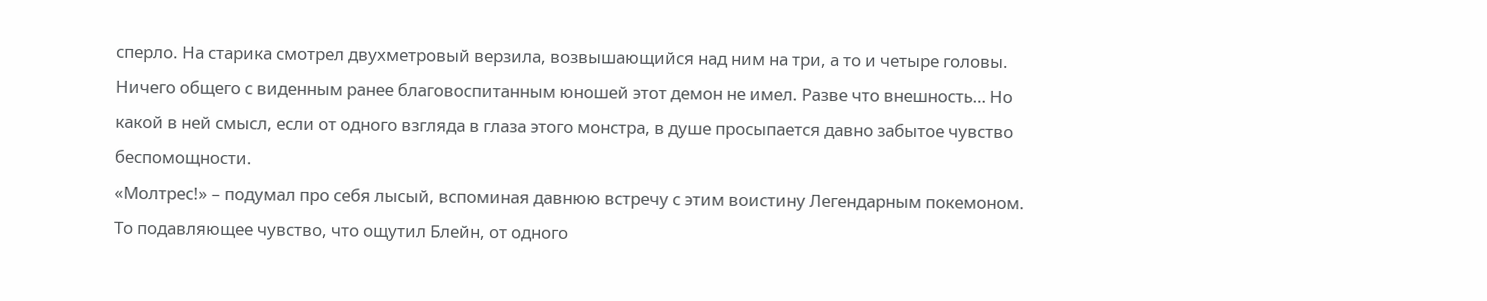сперло. На старика смотрел двухметровый верзила, возвышающийся над ним на три, а то и четыре головы. Ничего общего с виденным ранее благовоспитанным юношей этот демон не имел. Разве что внешность… Но какой в ней смысл, если от одного взгляда в глаза этого монстра, в душе просыпается давно забытое чувство беспомощности.
«Молтрес!» – подумал про себя лысый, вспоминая давнюю встречу с этим воистину Легендарным покемоном. То подавляющее чувство, что ощутил Блейн, от одного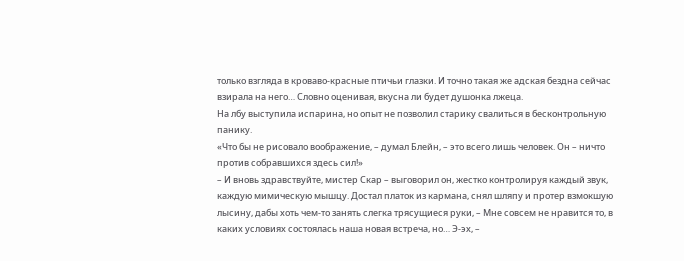только взгляда в кроваво-красные птичьи глазки. И точно такая же адская бездна сейчас взирала на него… Словно оценивая, вкусна ли будет душонка лжеца.
На лбу выступила испарина, но опыт не позволил старику свалиться в бесконтрольную панику.
«Что бы не рисовало воображение, – думал Блейн, – это всего лишь человек. Он – ничто против собравшихся здесь сил!»
– И вновь здравствуйте, мистер Скар – выговорил он, жестко контролируя каждый звук, каждую мимическую мышцу. Достал платок из кармана, снял шляпу и протер взмокшую лысину, дабы хоть чем-то занять слегка трясущиеся руки, – Мне совсем не нравится то, в каких условиях состоялась наша новая встреча, но… Э-эх, –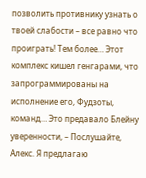позволить противнику узнать о твоей слабости – все равно что проиграть! Тем более… Этот комплекс кишел генгарами, что запрограммированы на исполнение его, Фудзоты, команд… Это предавало Блейну уверенности, – Послушайте, Алекс. Я предлагаю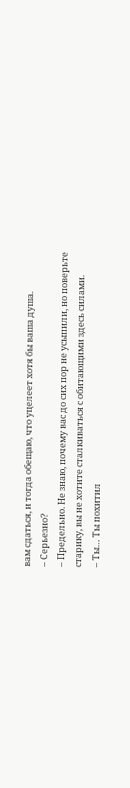вам сдаться, и тогда обещаю, что уцелеет хотя бы ваша душа.
– Серьезно?
– Предельно. Не знаю, почему вас до сих пор не усыпили, но поверьте старику, вы не хотите сталкиваться с обитающими здесь силами.
– Ты… Ты похитил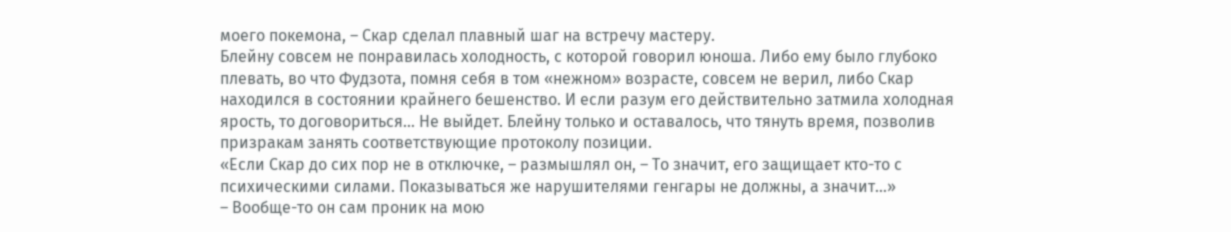моего покемона, – Скар сделал плавный шаг на встречу мастеру.
Блейну совсем не понравилась холодность, с которой говорил юноша. Либо ему было глубоко плевать, во что Фудзота, помня себя в том «нежном» возрасте, совсем не верил, либо Скар находился в состоянии крайнего бешенство. И если разум его действительно затмила холодная ярость, то договориться… Не выйдет. Блейну только и оставалось, что тянуть время, позволив призракам занять соответствующие протоколу позиции.
«Если Скар до сих пор не в отключке, – размышлял он, – То значит, его защищает кто-то с психическими силами. Показываться же нарушителями генгары не должны, а значит…»
– Вообще-то он сам проник на мою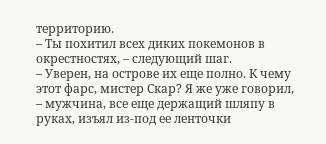территорию.
– Ты похитил всех диких покемонов в окрестностях, – следующий шаг.
– Уверен, на острове их еще полно. К чему этот фарс, мистер Скар? Я же уже говорил, – мужчина, все еще держащий шляпу в руках, изъял из-под ее ленточки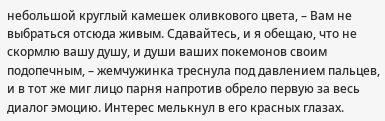небольшой круглый камешек оливкового цвета, – Вам не выбраться отсюда живым. Сдавайтесь, и я обещаю, что не скормлю вашу душу, и души ваших покемонов своим подопечным, – жемчужинка треснула под давлением пальцев, и в тот же миг лицо парня напротив обрело первую за весь диалог эмоцию. Интерес мелькнул в его красных глазах.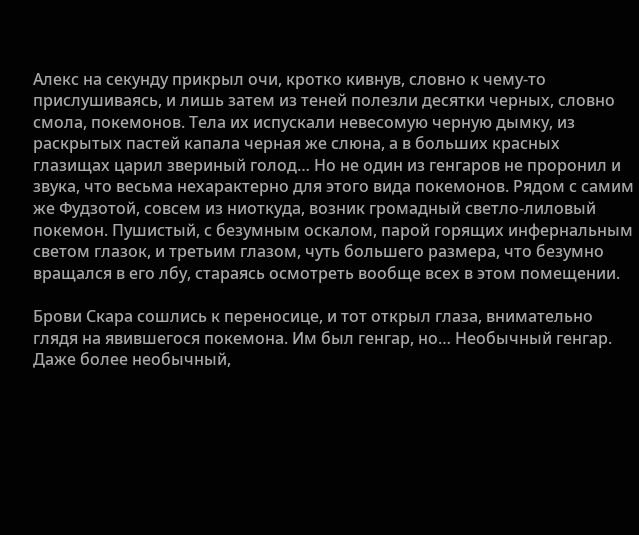Алекс на секунду прикрыл очи, кротко кивнув, словно к чему-то прислушиваясь, и лишь затем из теней полезли десятки черных, словно смола, покемонов. Тела их испускали невесомую черную дымку, из раскрытых пастей капала черная же слюна, а в больших красных глазищах царил звериный голод… Но не один из генгаров не проронил и звука, что весьма нехарактерно для этого вида покемонов. Рядом с самим же Фудзотой, совсем из ниоткуда, возник громадный светло-лиловый покемон. Пушистый, с безумным оскалом, парой горящих инфернальным светом глазок, и третьим глазом, чуть большего размера, что безумно вращался в его лбу, стараясь осмотреть вообще всех в этом помещении.

Брови Скара сошлись к переносице, и тот открыл глаза, внимательно глядя на явившегося покемона. Им был генгар, но… Необычный генгар. Даже более необычный,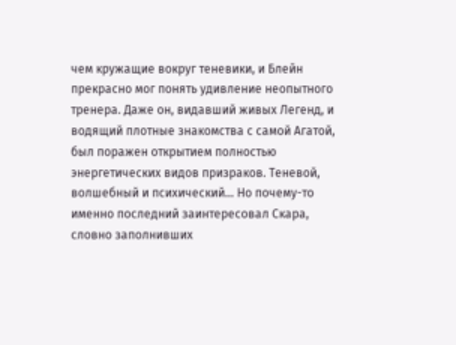чем кружащие вокруг теневики, и Блейн прекрасно мог понять удивление неопытного тренера. Даже он, видавший живых Легенд, и водящий плотные знакомства с самой Агатой, был поражен открытием полностью энергетических видов призраков. Теневой, волшебный и психический… Но почему-то именно последний заинтересовал Скара, словно заполнивших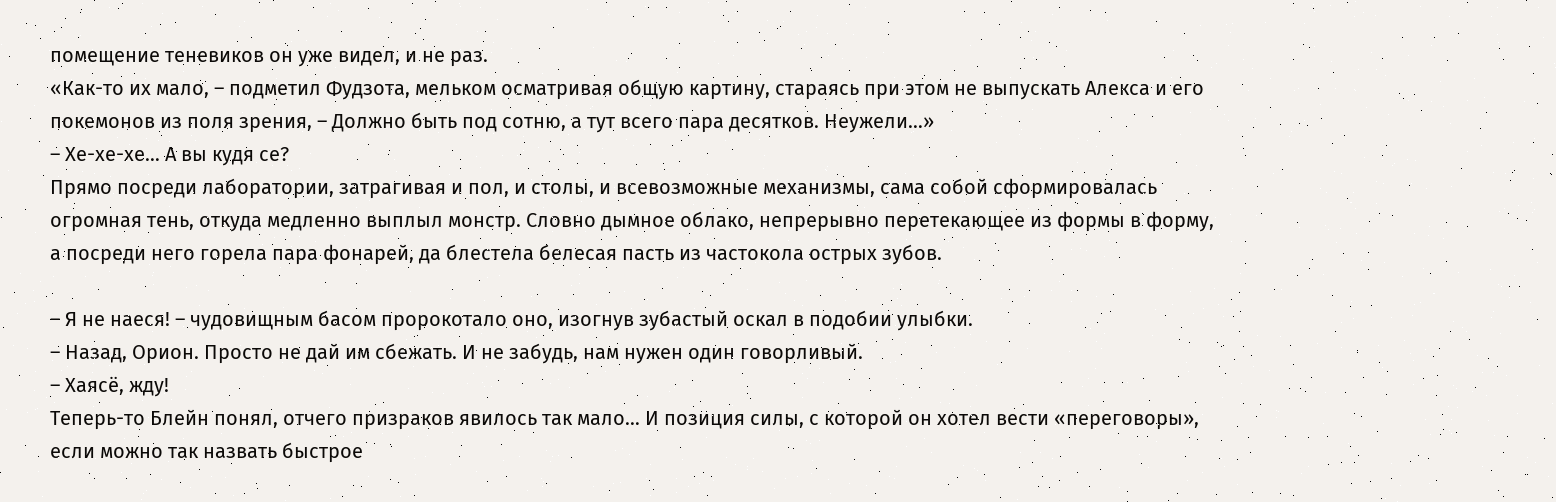помещение теневиков он уже видел, и не раз.
«Как-то их мало, – подметил Фудзота, мельком осматривая общую картину, стараясь при этом не выпускать Алекса и его покемонов из поля зрения, – Должно быть под сотню, а тут всего пара десятков. Неужели…»
– Хе-хе-хе… А вы кудя се?
Прямо посреди лаборатории, затрагивая и пол, и столы, и всевозможные механизмы, сама собой сформировалась огромная тень, откуда медленно выплыл монстр. Словно дымное облако, непрерывно перетекающее из формы в форму, а посреди него горела пара фонарей, да блестела белесая пасть из частокола острых зубов.

– Я не наеся! – чудовищным басом пророкотало оно, изогнув зубастый оскал в подобии улыбки.
– Назад, Орион. Просто не дай им сбежать. И не забудь, нам нужен один говорливый.
– Хаясё, жду!
Теперь-то Блейн понял, отчего призраков явилось так мало… И позиция силы, с которой он хотел вести «переговоры», если можно так назвать быстрое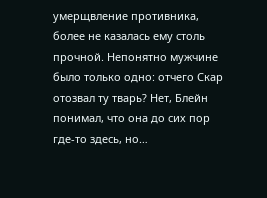умерщвление противника, более не казалась ему столь прочной. Непонятно мужчине было только одно: отчего Скар отозвал ту тварь? Нет, Блейн понимал, что она до сих пор где-то здесь, но…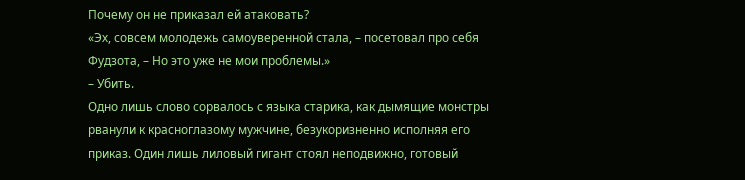Почему он не приказал ей атаковать?
«Эх, совсем молодежь самоуверенной стала, – посетовал про себя Фудзота, – Но это уже не мои проблемы.»
– Убить.
Одно лишь слово сорвалось с языка старика, как дымящие монстры рванули к красноглазому мужчине, безукоризненно исполняя его приказ. Один лишь лиловый гигант стоял неподвижно, готовый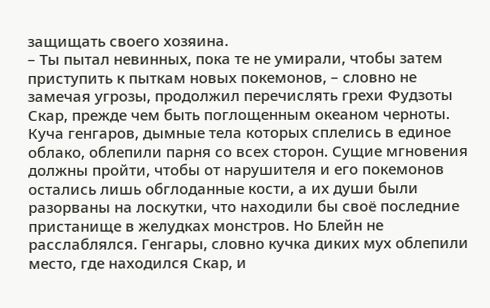защищать своего хозяина.
– Ты пытал невинных, пока те не умирали, чтобы затем приступить к пыткам новых покемонов, – словно не замечая угрозы, продолжил перечислять грехи Фудзоты Скар, прежде чем быть поглощенным океаном черноты.
Куча генгаров, дымные тела которых сплелись в единое облако, облепили парня со всех сторон. Сущие мгновения должны пройти, чтобы от нарушителя и его покемонов остались лишь обглоданные кости, а их души были разорваны на лоскутки, что находили бы своё последние пристанище в желудках монстров. Но Блейн не расслаблялся. Генгары, словно кучка диких мух облепили место, где находился Скар, и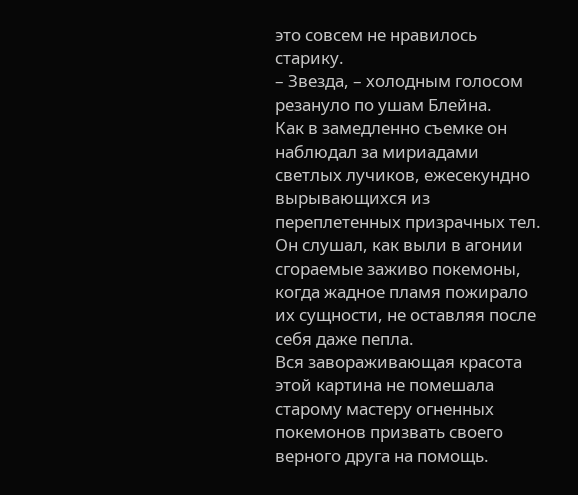это совсем не нравилось старику.
– Звезда, – холодным голосом резануло по ушам Блейна.
Как в замедленно съемке он наблюдал за мириадами светлых лучиков, ежесекундно вырывающихся из переплетенных призрачных тел. Он слушал, как выли в агонии сгораемые заживо покемоны, когда жадное пламя пожирало их сущности, не оставляя после себя даже пепла.
Вся завораживающая красота этой картина не помешала старому мастеру огненных покемонов призвать своего верного друга на помощь.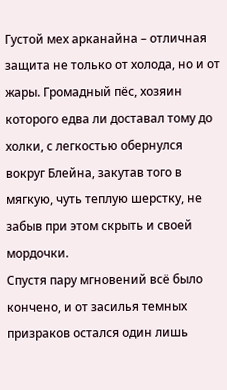Густой мех арканайна – отличная защита не только от холода, но и от жары. Громадный пёс, хозяин которого едва ли доставал тому до холки, с легкостью обернулся вокруг Блейна, закутав того в мягкую, чуть теплую шерстку, не забыв при этом скрыть и своей мордочки.
Спустя пару мгновений всё было кончено, и от засилья темных призраков остался один лишь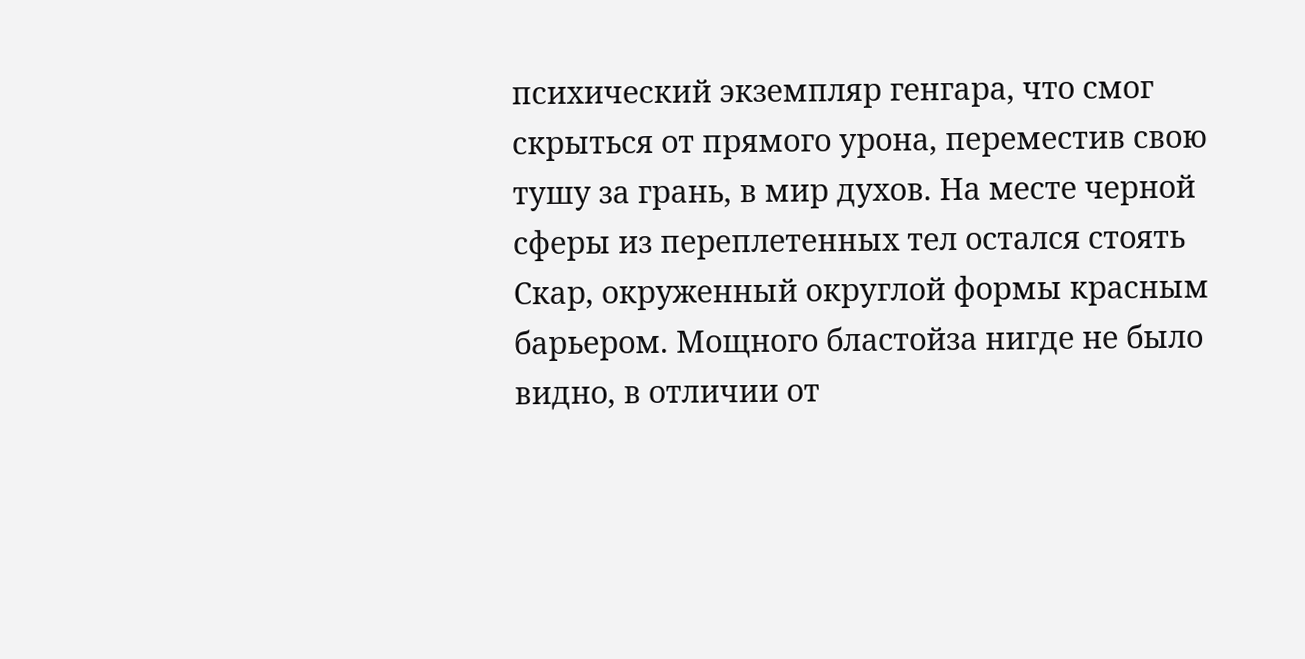психический экземпляр генгара, что смог скрыться от прямого урона, переместив свою тушу за грань, в мир духов. На месте черной сферы из переплетенных тел остался стоять Скар, окруженный округлой формы красным барьером. Мощного бластойза нигде не было видно, в отличии от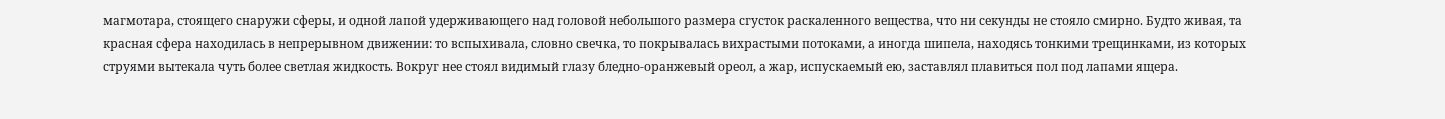магмотара, стоящего снаружи сферы, и одной лапой удерживающего над головой небольшого размера сгусток раскаленного вещества, что ни секунды не стояло смирно. Будто живая, та красная сфера находилась в непрерывном движении: то вспыхивала, словно свечка, то покрывалась вихрастыми потоками, а иногда шипела, находясь тонкими трещинками, из которых струями вытекала чуть более светлая жидкость. Вокруг нее стоял видимый глазу бледно-оранжевый ореол, а жар, испускаемый ею, заставлял плавиться пол под лапами ящера.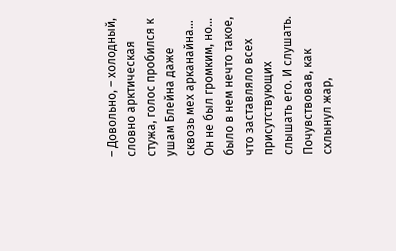– Довольно, – холодный, словно арктическая стужа, голос пробился к ушам Блейна даже сквозь мех арканайна… Он не был громким, но… было в нем нечто такое, что заставляло всех присутствующих слышать его. И слушать.
Почувствовав, как схлынул жар,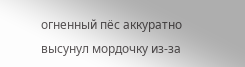огненный пёс аккуратно высунул мордочку из-за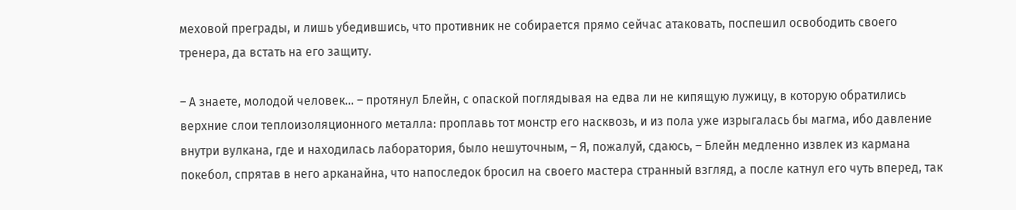меховой преграды, и лишь убедившись, что противник не собирается прямо сейчас атаковать, поспешил освободить своего тренера, да встать на его защиту.

– А знаете, молодой человек… – протянул Блейн, с опаской поглядывая на едва ли не кипящую лужицу, в которую обратились верхние слои теплоизоляционного металла: проплавь тот монстр его насквозь, и из пола уже изрыгалась бы магма, ибо давление внутри вулкана, где и находилась лаборатория, было нешуточным, – Я, пожалуй, сдаюсь, – Блейн медленно извлек из кармана покебол, спрятав в него арканайна, что напоследок бросил на своего мастера странный взгляд, а после катнул его чуть вперед, так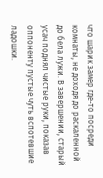что шарик замер где-то посреди комнаты, не доходя до раскаленной до бела лужи. В завершении, старый усач поднял чистые руки, показав оппоненту пустые чуть вспотевшие ладошки.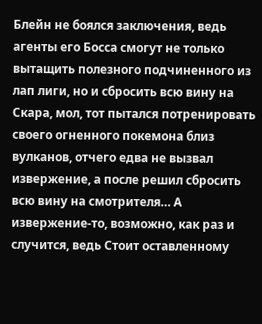Блейн не боялся заключения, ведь агенты его Босса смогут не только вытащить полезного подчиненного из лап лиги, но и сбросить всю вину на Скара, мол, тот пытался потренировать своего огненного покемона близ вулканов, отчего едва не вызвал извержение, а после решил сбросить всю вину на смотрителя… А извержение-то, возможно, как раз и случится, ведь Стоит оставленному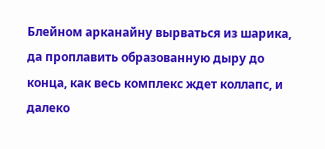Блейном арканайну вырваться из шарика, да проплавить образованную дыру до конца, как весь комплекс ждет коллапс, и далеко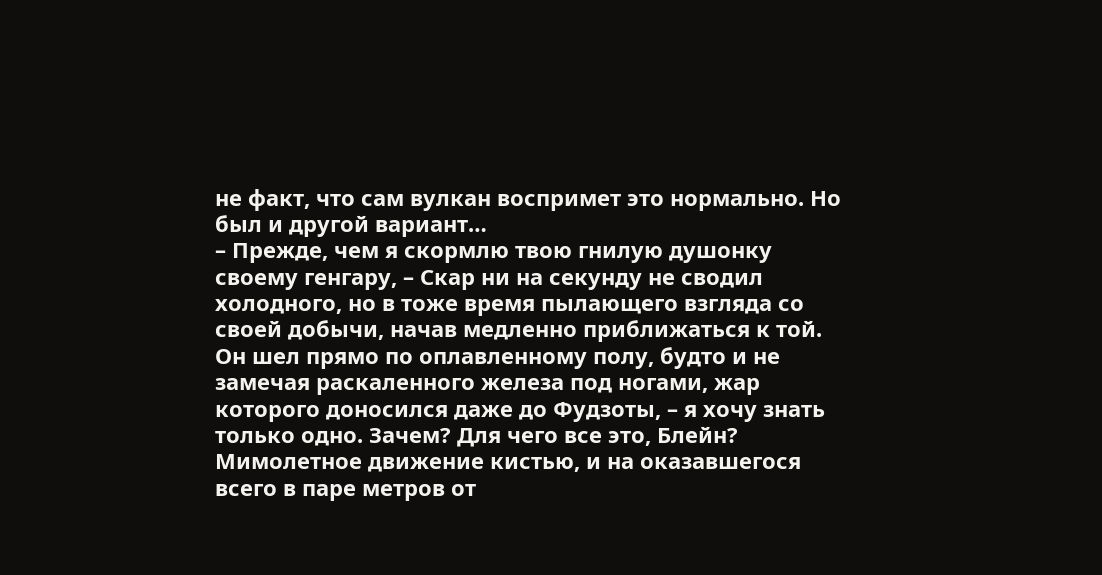не факт, что сам вулкан воспримет это нормально. Но был и другой вариант…
– Прежде, чем я скормлю твою гнилую душонку своему генгару, – Скар ни на секунду не сводил холодного, но в тоже время пылающего взгляда со своей добычи, начав медленно приближаться к той. Он шел прямо по оплавленному полу, будто и не замечая раскаленного железа под ногами, жар которого доносился даже до Фудзоты, – я хочу знать только одно. Зачем? Для чего все это, Блейн?
Мимолетное движение кистью, и на оказавшегося всего в паре метров от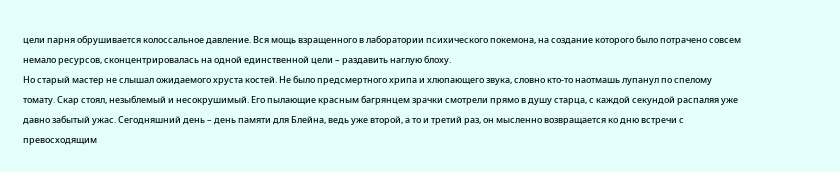цели парня обрушивается колоссальное давление. Вся мощь взращенного в лаборатории психического покемона, на создание которого было потрачено совсем немало ресурсов, сконцентрировалась на одной единственной цели – раздавить наглую блоху.
Но старый мастер не слышал ожидаемого хруста костей. Не было предсмертного хрипа и хлюпающего звука, словно кто-то наотмашь лупанул по спелому томату. Скар стоял, незыблемый и несокрушимый. Его пылающие красным багрянцем зрачки смотрели прямо в душу старца, с каждой секундой распаляя уже давно забытый ужас. Сегодняшний день – день памяти для Блейна, ведь уже второй, а то и третий раз, он мысленно возвращается ко дню встречи с превосходящим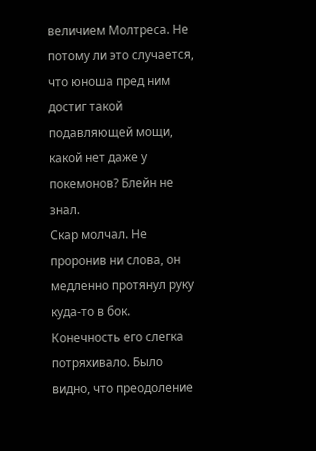величием Молтреса. Не потому ли это случается, что юноша пред ним достиг такой подавляющей мощи, какой нет даже у покемонов? Блейн не знал.
Скар молчал. Не проронив ни слова, он медленно протянул руку куда-то в бок. Конечность его слегка потряхивало. Было видно, что преодоление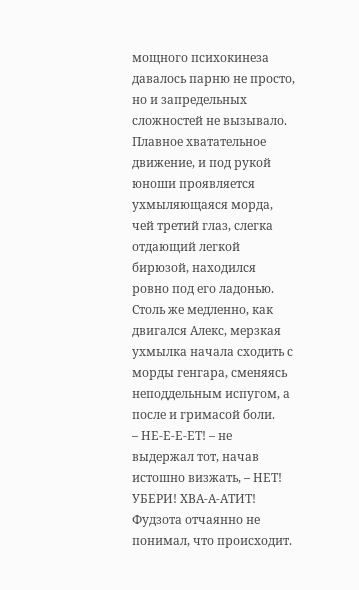мощного психокинеза давалось парню не просто, но и запредельных сложностей не вызывало. Плавное хватательное движение, и под рукой юноши проявляется ухмыляющаяся морда, чей третий глаз, слегка отдающий легкой бирюзой, находился ровно под его ладонью. Столь же медленно, как двигался Алекс, мерзкая ухмылка начала сходить с морды генгара, сменяясь неподдельным испугом, а после и гримасой боли.
– НЕ-Е-Е-ЕТ! – не выдержал тот, начав истошно визжать, – НЕТ! УБЕРИ! ХВА-А-АТИТ!
Фудзота отчаянно не понимал, что происходит.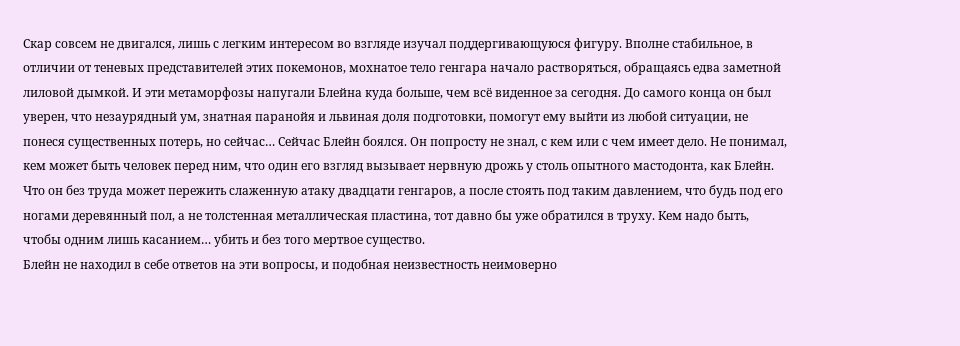Скар совсем не двигался, лишь с легким интересом во взгляде изучал поддергивающуюся фигуру. Вполне стабильное, в отличии от теневых представителей этих покемонов, мохнатое тело генгара начало растворяться, обращаясь едва заметной лиловой дымкой. И эти метаморфозы напугали Блейна куда больше, чем всё виденное за сегодня. До самого конца он был уверен, что незаурядный ум, знатная паранойя и львиная доля подготовки, помогут ему выйти из любой ситуации, не понеся существенных потерь, но сейчас… Сейчас Блейн боялся. Он попросту не знал, с кем или с чем имеет дело. Не понимал, кем может быть человек перед ним, что один его взгляд вызывает нервную дрожь у столь опытного мастодонта, как Блейн. Что он без труда может пережить слаженную атаку двадцати генгаров, а после стоять под таким давлением, что будь под его ногами деревянный пол, а не толстенная металлическая пластина, тот давно бы уже обратился в труху. Кем надо быть, чтобы одним лишь касанием… убить и без того мертвое существо.
Блейн не находил в себе ответов на эти вопросы, и подобная неизвестность неимоверно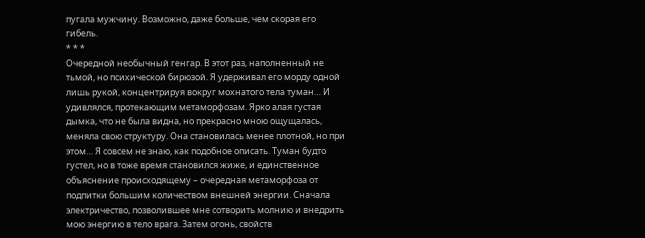пугала мужчину. Возможно, даже больше, чем скорая его гибель.
* * *
Очередной необычный генгар. В этот раз, наполненный не тьмой, но психической бирюзой. Я удерживал его морду одной лишь рукой, концентрируя вокруг мохнатого тела туман… И удивлялся, протекающим метаморфозам. Ярко алая густая дымка, что не была видна, но прекрасно мною ощущалась, меняла свою структуру. Она становилась менее плотной, но при этом… Я совсем не знаю, как подобное описать. Туман будто густел, но в тоже время становился жиже, и единственное объяснение происходящему – очередная метаморфоза от подпитки большим количеством внешней энергии. Сначала электричество, позволившее мне сотворить молнию и внедрить мою энергию в тело врага. Затем огонь, свойств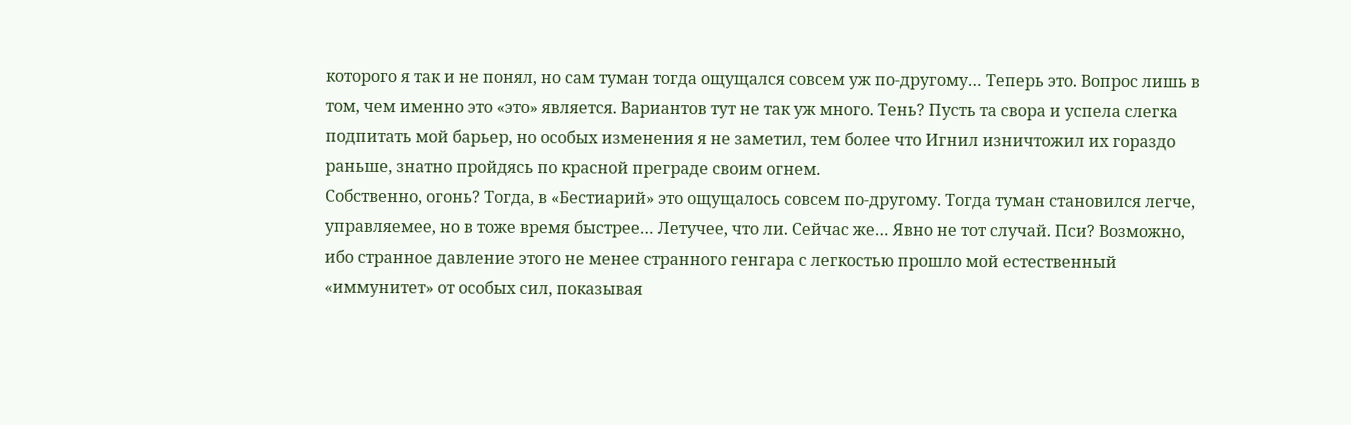которого я так и не понял, но сам туман тогда ощущался совсем уж по-другому… Теперь это. Вопрос лишь в том, чем именно это «это» является. Вариантов тут не так уж много. Тень? Пусть та свора и успела слегка подпитать мой барьер, но особых изменения я не заметил, тем более что Игнил изничтожил их гораздо раньше, знатно пройдясь по красной преграде своим огнем.
Собственно, огонь? Тогда, в «Бестиарий» это ощущалось совсем по-другому. Тогда туман становился легче, управляемее, но в тоже время быстрее… Летучее, что ли. Сейчас же… Явно не тот случай. Пси? Возможно, ибо странное давление этого не менее странного генгара с легкостью прошло мой естественный «иммунитет» от особых сил, показывая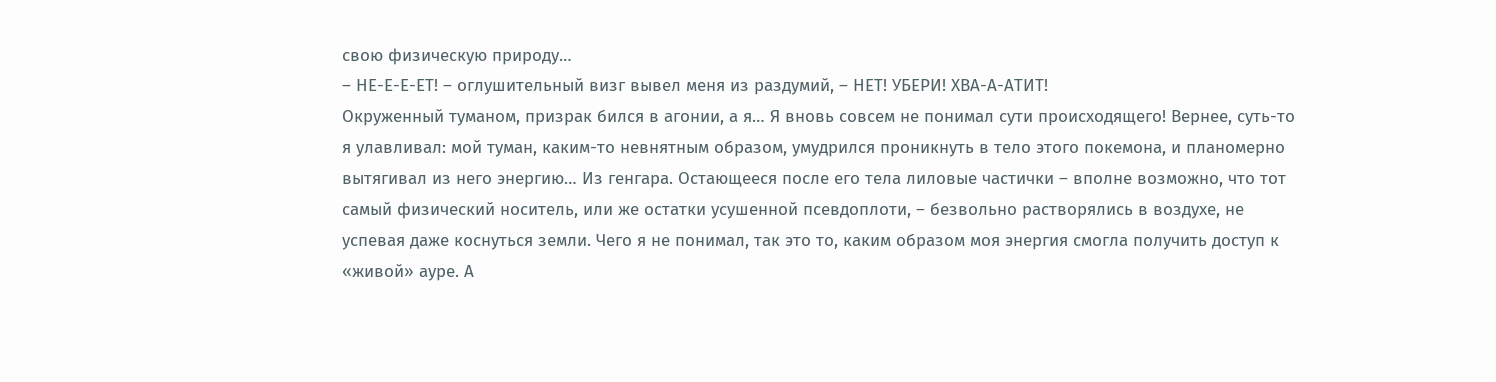свою физическую природу…
– НЕ-Е-Е-ЕТ! – оглушительный визг вывел меня из раздумий, – НЕТ! УБЕРИ! ХВА-А-АТИТ!
Окруженный туманом, призрак бился в агонии, а я… Я вновь совсем не понимал сути происходящего! Вернее, суть-то я улавливал: мой туман, каким-то невнятным образом, умудрился проникнуть в тело этого покемона, и планомерно вытягивал из него энергию… Из генгара. Остающееся после его тела лиловые частички – вполне возможно, что тот самый физический носитель, или же остатки усушенной псевдоплоти, – безвольно растворялись в воздухе, не успевая даже коснуться земли. Чего я не понимал, так это то, каким образом моя энергия смогла получить доступ к «живой» ауре. А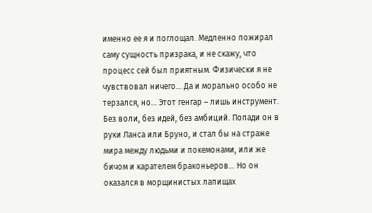именно ее я и поглощал. Медленно пожирал саму сущность призрака, и не скажу, что процесс сей был приятным. Физически я не чувствовал ничего… Да и морально особо не терзался, но… Этот генгар – лишь инструмент. Без воли, без идей, без амбиций. Попади он в руки Ланса или Бруно, и стал бы на страже мира между людьми и покемонами, или же бичом и карателем браконьеров… Но он оказался в морщинистых лапищах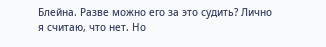Блейна. Разве можно его за это судить? Лично я считаю, что нет. Но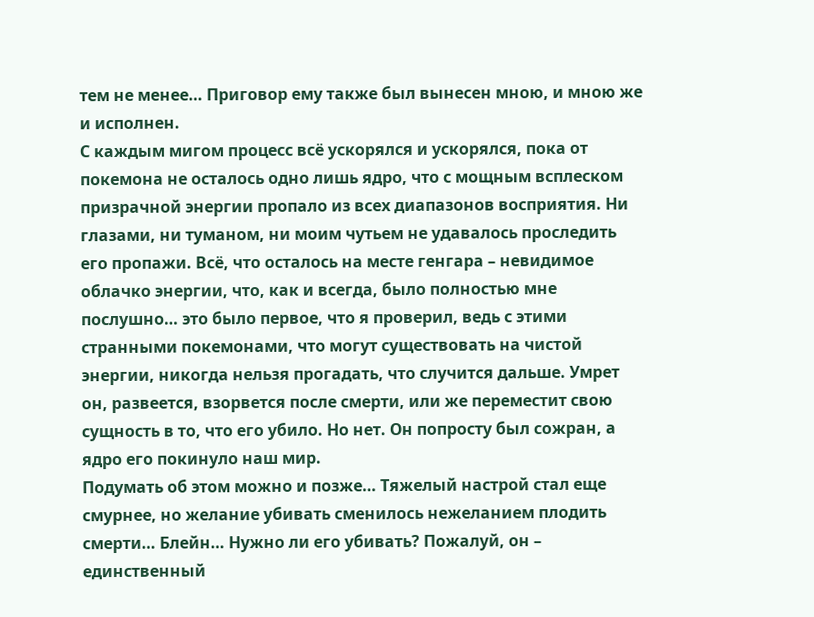тем не менее… Приговор ему также был вынесен мною, и мною же и исполнен.
С каждым мигом процесс всё ускорялся и ускорялся, пока от покемона не осталось одно лишь ядро, что с мощным всплеском призрачной энергии пропало из всех диапазонов восприятия. Ни глазами, ни туманом, ни моим чутьем не удавалось проследить его пропажи. Всё, что осталось на месте генгара – невидимое облачко энергии, что, как и всегда, было полностью мне послушно… это было первое, что я проверил, ведь с этими странными покемонами, что могут существовать на чистой энергии, никогда нельзя прогадать, что случится дальше. Умрет он, развеется, взорвется после смерти, или же переместит свою сущность в то, что его убило. Но нет. Он попросту был сожран, а ядро его покинуло наш мир.
Подумать об этом можно и позже… Тяжелый настрой стал еще смурнее, но желание убивать сменилось нежеланием плодить смерти… Блейн… Нужно ли его убивать? Пожалуй, он – единственный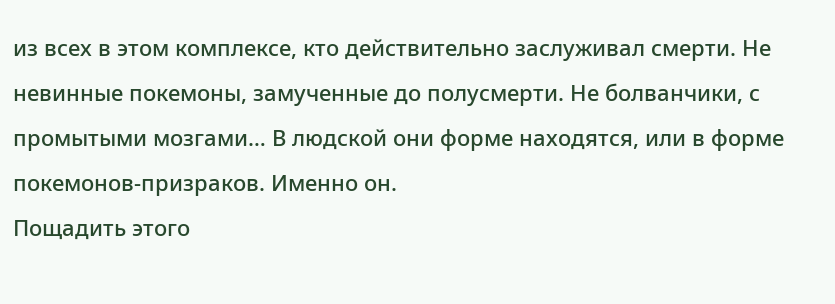из всех в этом комплексе, кто действительно заслуживал смерти. Не невинные покемоны, замученные до полусмерти. Не болванчики, с промытыми мозгами… В людской они форме находятся, или в форме покемонов-призраков. Именно он.
Пощадить этого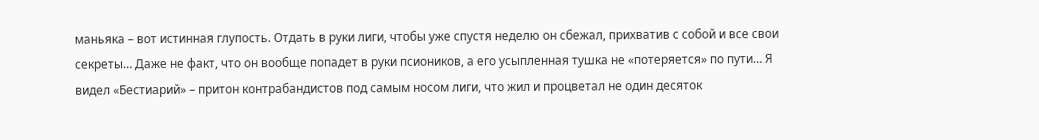маньяка – вот истинная глупость. Отдать в руки лиги, чтобы уже спустя неделю он сбежал, прихватив с собой и все свои секреты… Даже не факт, что он вообще попадет в руки псиоников, а его усыпленная тушка не «потеряется» по пути… Я видел «Бестиарий» – притон контрабандистов под самым носом лиги, что жил и процветал не один десяток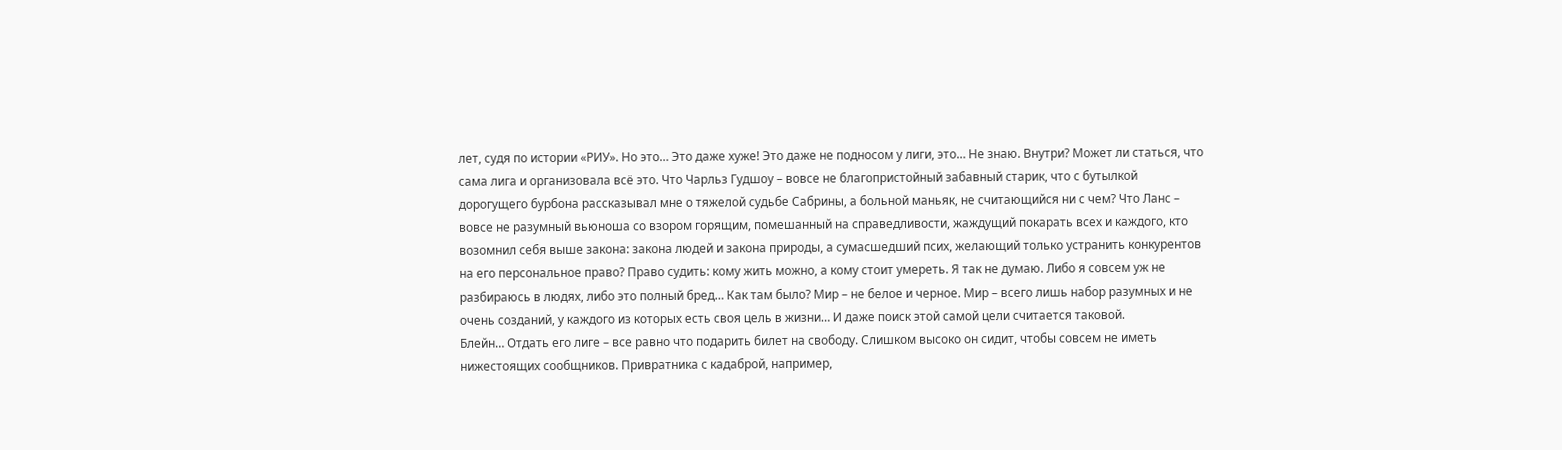лет, судя по истории «РИУ». Но это… Это даже хуже! Это даже не подносом у лиги, это… Не знаю. Внутри? Может ли статься, что сама лига и организовала всё это. Что Чарльз Гудшоу – вовсе не благопристойный забавный старик, что с бутылкой дорогущего бурбона рассказывал мне о тяжелой судьбе Сабрины, а больной маньяк, не считающийся ни с чем? Что Ланс – вовсе не разумный вьюноша со взором горящим, помешанный на справедливости, жаждущий покарать всех и каждого, кто возомнил себя выше закона: закона людей и закона природы, а сумасшедший псих, желающий только устранить конкурентов на его персональное право? Право судить: кому жить можно, а кому стоит умереть. Я так не думаю. Либо я совсем уж не разбираюсь в людях, либо это полный бред… Как там было? Мир – не белое и черное. Мир – всего лишь набор разумных и не очень созданий, у каждого из которых есть своя цель в жизни… И даже поиск этой самой цели считается таковой.
Блейн… Отдать его лиге – все равно что подарить билет на свободу. Слишком высоко он сидит, чтобы совсем не иметь нижестоящих сообщников. Привратника с кадаброй, например,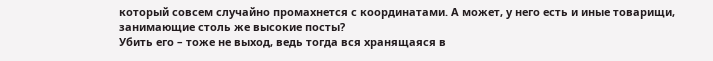который совсем случайно промахнется с координатами. А может, у него есть и иные товарищи, занимающие столь же высокие посты?
Убить его – тоже не выход, ведь тогда вся хранящаяся в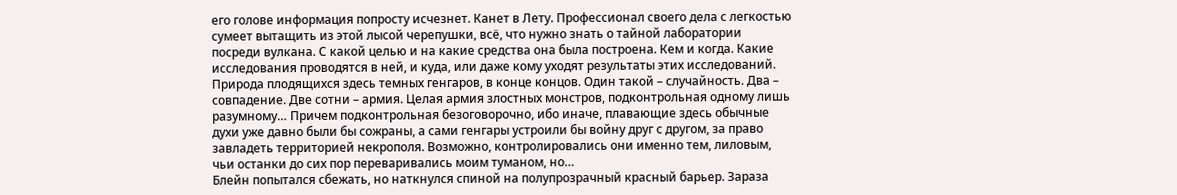его голове информация попросту исчезнет. Канет в Лету. Профессионал своего дела с легкостью сумеет вытащить из этой лысой черепушки, всё, что нужно знать о тайной лаборатории посреди вулкана. С какой целью и на какие средства она была построена. Кем и когда. Какие исследования проводятся в ней, и куда, или даже кому уходят результаты этих исследований. Природа плодящихся здесь темных генгаров, в конце концов. Один такой – случайность. Два – совпадение. Две сотни – армия. Целая армия злостных монстров, подконтрольная одному лишь разумному… Причем подконтрольная безоговорочно, ибо иначе, плавающие здесь обычные духи уже давно были бы сожраны, а сами генгары устроили бы войну друг с другом, за право завладеть территорией некрополя. Возможно, контролировались они именно тем, лиловым, чьи останки до сих пор переваривались моим туманом, но…
Блейн попытался сбежать, но наткнулся спиной на полупрозрачный красный барьер. Зараза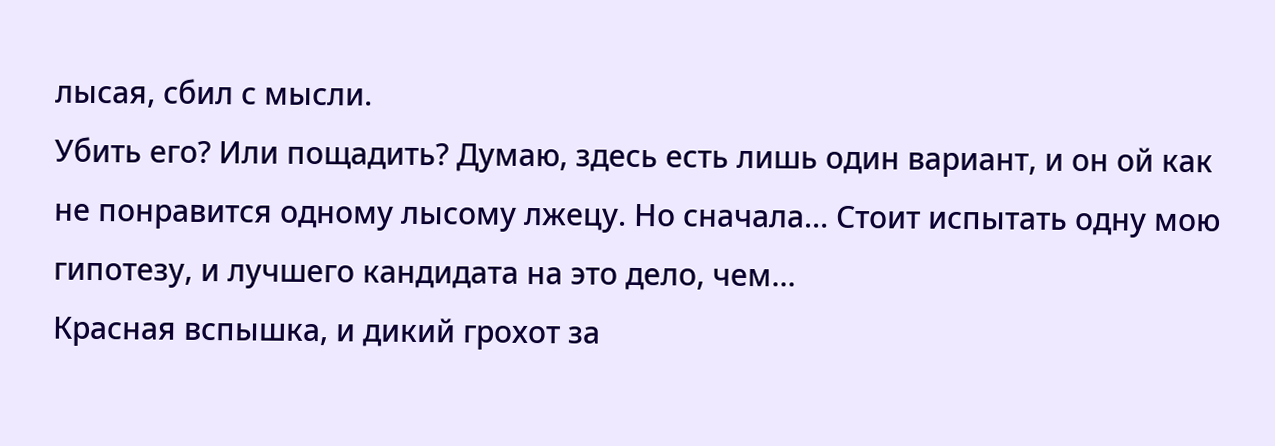лысая, сбил с мысли.
Убить его? Или пощадить? Думаю, здесь есть лишь один вариант, и он ой как не понравится одному лысому лжецу. Но сначала… Стоит испытать одну мою гипотезу, и лучшего кандидата на это дело, чем…
Красная вспышка, и дикий грохот за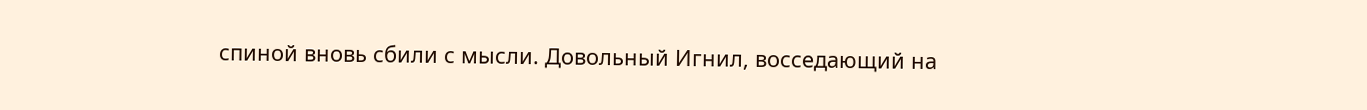спиной вновь сбили с мысли. Довольный Игнил, восседающий на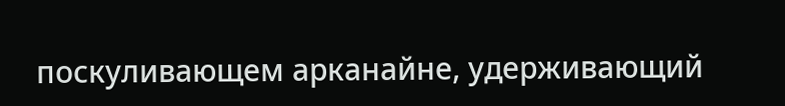поскуливающем арканайне, удерживающий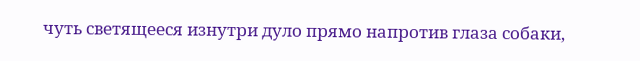чуть светящееся изнутри дуло прямо напротив глаза собаки,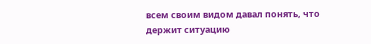всем своим видом давал понять, что держит ситуацию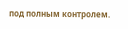под полным контролем.